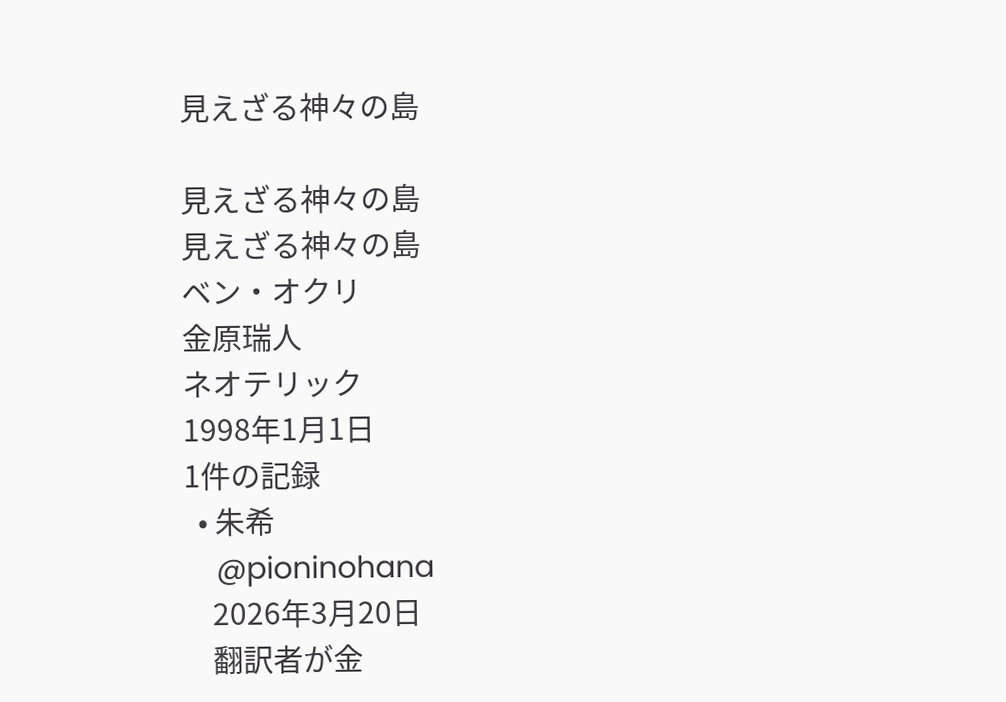見えざる神々の島

見えざる神々の島
見えざる神々の島
ベン・オクリ
金原瑞人
ネオテリック
1998年1月1日
1件の記録
  • 朱希
    @pioninohana
    2026年3月20日
    翻訳者が金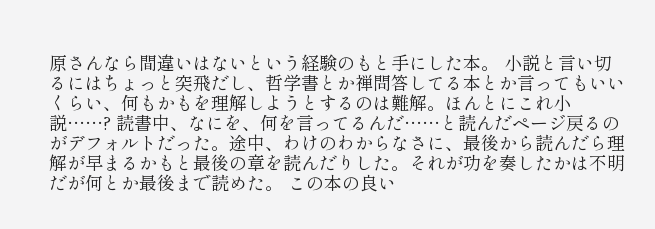原さんなら間違いはないという経験のもと手にした本。 小説と言い切るにはちょっと突飛だし、哲学書とか禅問答してる本とか言ってもいいくらい、何もかもを理解しようとするのは難解。ほんとにこれ小説……? 読書中、なにを、何を言ってるんだ……と読んだページ戻るのがデフォルトだった。途中、わけのわからなさに、最後から読んだら理解が早まるかもと最後の章を読んだりした。それが功を奏したかは不明だが何とか最後まで読めた。 この本の良い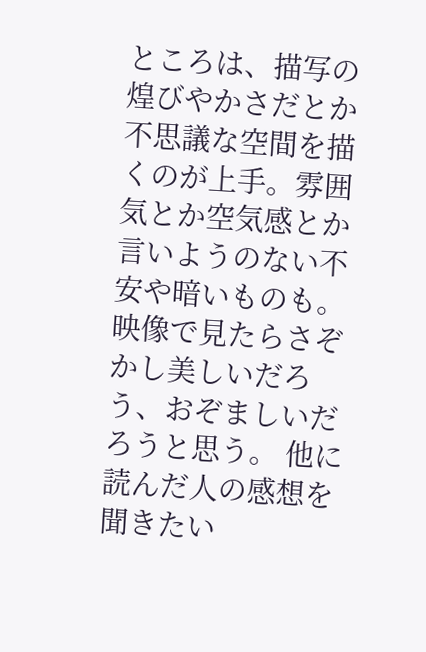ところは、描写の煌びやかさだとか不思議な空間を描くのが上手。雰囲気とか空気感とか言いようのない不安や暗いものも。映像で見たらさぞかし美しいだろう、おぞましいだろうと思う。 他に読んだ人の感想を聞きたい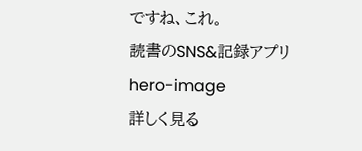ですね、これ。
読書のSNS&記録アプリ
hero-image
詳しく見る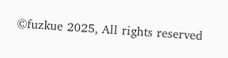©fuzkue 2025, All rights reserved